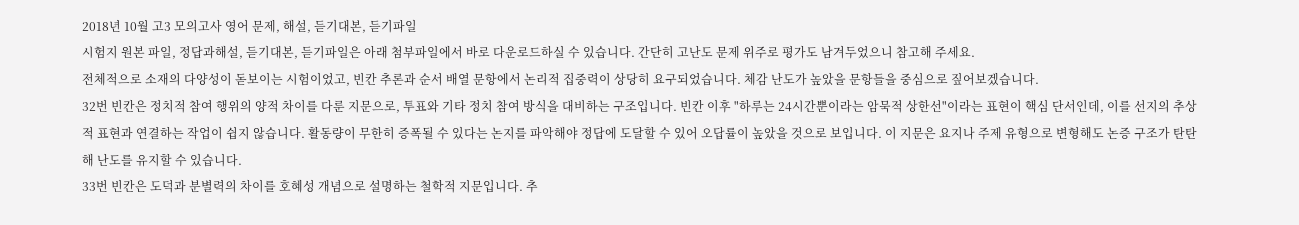2018년 10월 고3 모의고사 영어 문제, 해설, 듣기대본, 듣기파일
시험지 원본 파일, 정답과해설, 듣기대본, 듣기파일은 아래 첨부파일에서 바로 다운로드하실 수 있습니다. 간단히 고난도 문제 위주로 평가도 남겨두었으니 참고해 주세요.
전체적으로 소재의 다양성이 돋보이는 시험이었고, 빈칸 추론과 순서 배열 문항에서 논리적 집중력이 상당히 요구되었습니다. 체감 난도가 높았을 문항들을 중심으로 짚어보겠습니다.
32번 빈칸은 정치적 참여 행위의 양적 차이를 다룬 지문으로, 투표와 기타 정치 참여 방식을 대비하는 구조입니다. 빈칸 이후 "하루는 24시간뿐이라는 암묵적 상한선"이라는 표현이 핵심 단서인데, 이를 선지의 추상적 표현과 연결하는 작업이 쉽지 않습니다. 활동량이 무한히 증폭될 수 있다는 논지를 파악해야 정답에 도달할 수 있어 오답률이 높았을 것으로 보입니다. 이 지문은 요지나 주제 유형으로 변형해도 논증 구조가 탄탄해 난도를 유지할 수 있습니다.
33번 빈칸은 도덕과 분별력의 차이를 호혜성 개념으로 설명하는 철학적 지문입니다. 추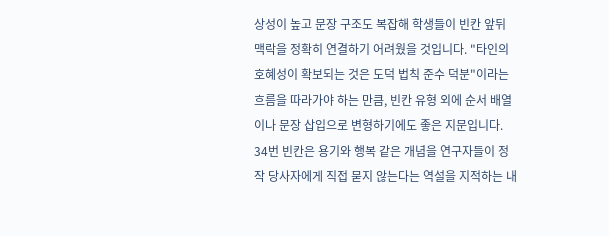상성이 높고 문장 구조도 복잡해 학생들이 빈칸 앞뒤 맥락을 정확히 연결하기 어려웠을 것입니다. "타인의 호혜성이 확보되는 것은 도덕 법칙 준수 덕분"이라는 흐름을 따라가야 하는 만큼, 빈칸 유형 외에 순서 배열이나 문장 삽입으로 변형하기에도 좋은 지문입니다.
34번 빈칸은 용기와 행복 같은 개념을 연구자들이 정작 당사자에게 직접 묻지 않는다는 역설을 지적하는 내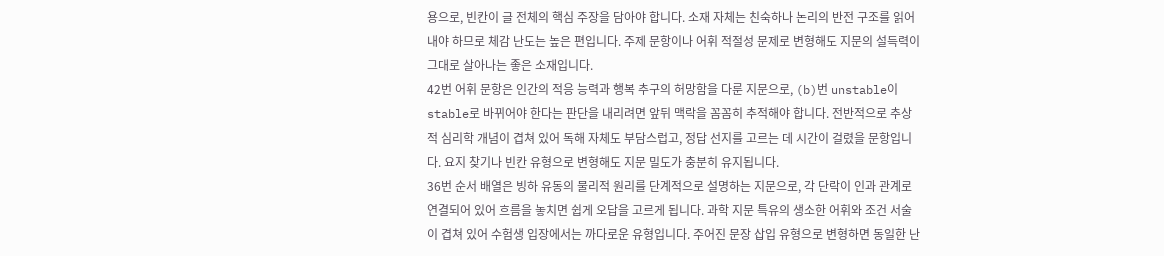용으로, 빈칸이 글 전체의 핵심 주장을 담아야 합니다. 소재 자체는 친숙하나 논리의 반전 구조를 읽어내야 하므로 체감 난도는 높은 편입니다. 주제 문항이나 어휘 적절성 문제로 변형해도 지문의 설득력이 그대로 살아나는 좋은 소재입니다.
42번 어휘 문항은 인간의 적응 능력과 행복 추구의 허망함을 다룬 지문으로, (b)번 unstable이 stable로 바뀌어야 한다는 판단을 내리려면 앞뒤 맥락을 꼼꼼히 추적해야 합니다. 전반적으로 추상적 심리학 개념이 겹쳐 있어 독해 자체도 부담스럽고, 정답 선지를 고르는 데 시간이 걸렸을 문항입니다. 요지 찾기나 빈칸 유형으로 변형해도 지문 밀도가 충분히 유지됩니다.
36번 순서 배열은 빙하 유동의 물리적 원리를 단계적으로 설명하는 지문으로, 각 단락이 인과 관계로 연결되어 있어 흐름을 놓치면 쉽게 오답을 고르게 됩니다. 과학 지문 특유의 생소한 어휘와 조건 서술이 겹쳐 있어 수험생 입장에서는 까다로운 유형입니다. 주어진 문장 삽입 유형으로 변형하면 동일한 난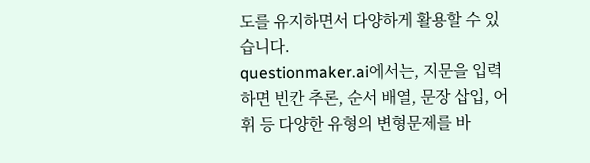도를 유지하면서 다양하게 활용할 수 있습니다.
questionmaker.ai에서는, 지문을 입력하면 빈칸 추론, 순서 배열, 문장 삽입, 어휘 등 다양한 유형의 변형문제를 바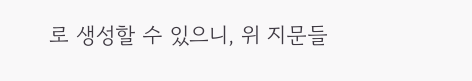로 생성할 수 있으니, 위 지문들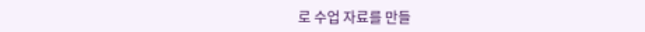로 수업 자료를 만들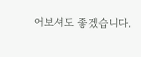어보셔도 좋겠습니다.